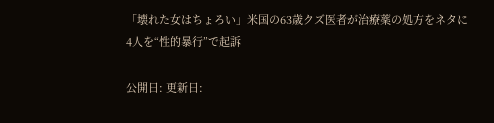「壊れた女はちょろい」米国の63歳クズ医者が治療薬の処方をネタに4人を“性的暴行”で起訴

公開日: 更新日: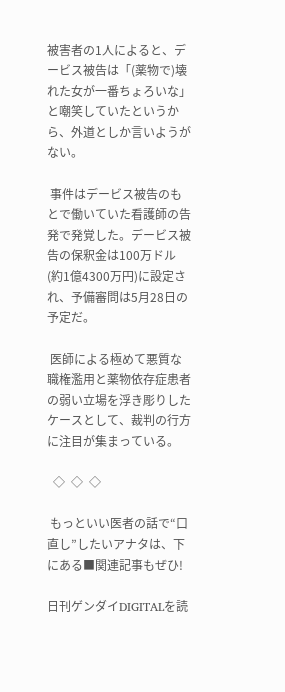被害者の1人によると、デービス被告は「(薬物で)壊れた女が一番ちょろいな」と嘲笑していたというから、外道としか言いようがない。

 事件はデービス被告のもとで働いていた看護師の告発で発覚した。デービス被告の保釈金は100万ドル(約1億4300万円)に設定され、予備審問は5月28日の予定だ。

 医師による極めて悪質な職権濫用と薬物依存症患者の弱い立場を浮き彫りしたケースとして、裁判の行方に注目が集まっている。

  ◇  ◇  ◇

 もっといい医者の話で“口直し”したいアナタは、下にある■関連記事もぜひ!

日刊ゲンダイDIGITALを読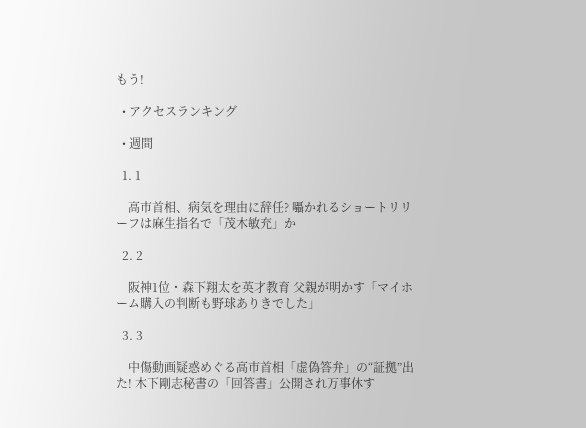もう!

  • アクセスランキング

  • 週間

  1. 1

    高市首相、病気を理由に辞任? 囁かれるショートリリーフは麻生指名で「茂木敏充」か

  2. 2

    阪神1位・森下翔太を英才教育 父親が明かす「マイホーム購入の判断も野球ありきでした」

  3. 3

    中傷動画疑惑めぐる高市首相「虚偽答弁」の“証拠”出た! 木下剛志秘書の「回答書」公開され万事休す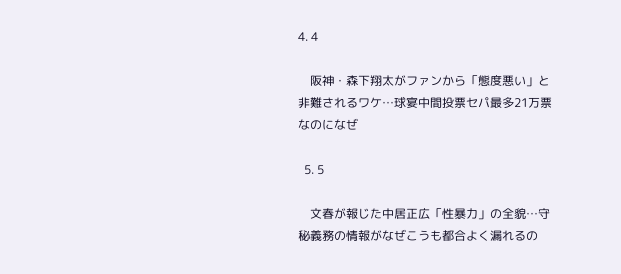4. 4

    阪神・森下翔太がファンから「態度悪い」と非難されるワケ…球宴中間投票セパ最多21万票なのになぜ

  5. 5

    文春が報じた中居正広「性暴力」の全貌…守秘義務の情報がなぜこうも都合よく漏れるの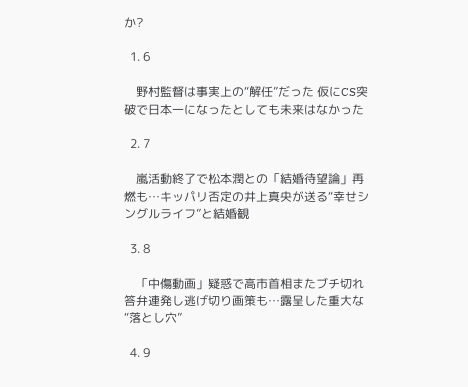か?

  1. 6

    野村監督は事実上の“解任”だった 仮にCS突破で日本一になったとしても未来はなかった

  2. 7

    嵐活動終了で松本潤との「結婚待望論」再燃も…キッパリ否定の井上真央が送る“幸せシングルライフ”と結婚観

  3. 8

    「中傷動画」疑惑で高市首相またブチ切れ答弁連発し逃げ切り画策も…露呈した重大な“落とし穴”

  4. 9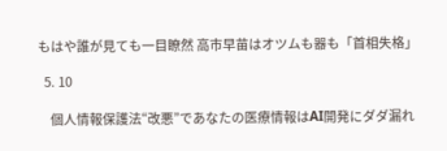もはや誰が見ても一目瞭然 高市早苗はオツムも器も「首相失格」

  5. 10

    個人情報保護法“改悪”であなたの医療情報はAI開発にダダ漏れ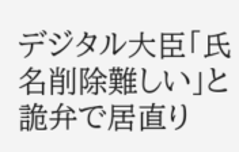デジタル大臣「氏名削除難しい」と詭弁で居直り